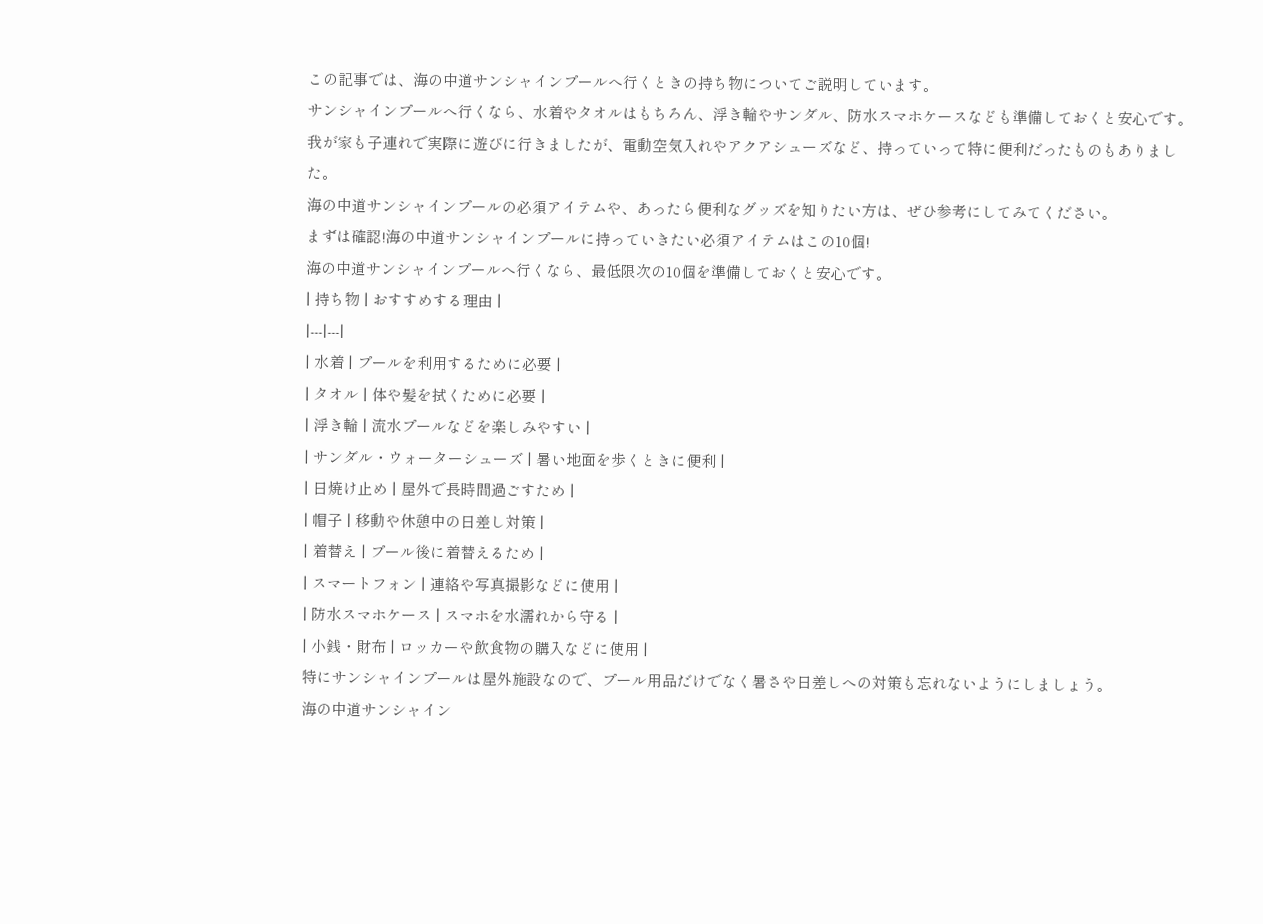この記事では、海の中道サンシャインプールへ行くときの持ち物についてご説明しています。
サンシャインプールへ行くなら、水着やタオルはもちろん、浮き輪やサンダル、防水スマホケースなども準備しておくと安心です。
我が家も子連れで実際に遊びに行きましたが、電動空気入れやアクアシューズなど、持っていって特に便利だったものもありました。
海の中道サンシャインプールの必須アイテムや、あったら便利なグッズを知りたい方は、ぜひ参考にしてみてください。
まずは確認!海の中道サンシャインプールに持っていきたい必須アイテムはこの10個!
海の中道サンシャインプールへ行くなら、最低限次の10個を準備しておくと安心です。
| 持ち物 | おすすめする理由 |
|---|---|
| 水着 | プールを利用するために必要 |
| タオル | 体や髪を拭くために必要 |
| 浮き輪 | 流水プールなどを楽しみやすい |
| サンダル・ウォーターシューズ | 暑い地面を歩くときに便利 |
| 日焼け止め | 屋外で長時間過ごすため |
| 帽子 | 移動や休憩中の日差し対策 |
| 着替え | プール後に着替えるため |
| スマートフォン | 連絡や写真撮影などに使用 |
| 防水スマホケース | スマホを水濡れから守る |
| 小銭・財布 | ロッカーや飲食物の購入などに使用 |
特にサンシャインプールは屋外施設なので、プール用品だけでなく暑さや日差しへの対策も忘れないようにしましょう。
海の中道サンシャイン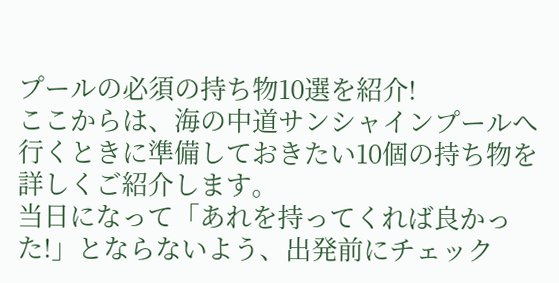プールの必須の持ち物10選を紹介!
ここからは、海の中道サンシャインプールへ行くときに準備しておきたい10個の持ち物を詳しくご紹介します。
当日になって「あれを持ってくれば良かった!」とならないよう、出発前にチェック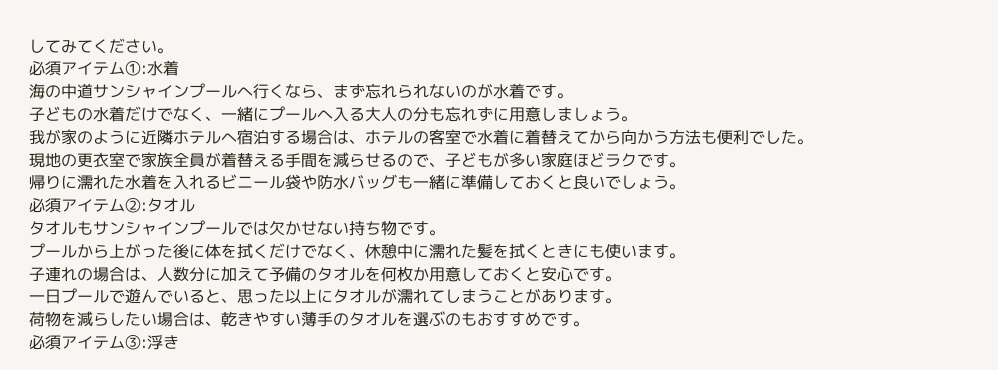してみてください。
必須アイテム①:水着
海の中道サンシャインプールへ行くなら、まず忘れられないのが水着です。
子どもの水着だけでなく、一緒にプールへ入る大人の分も忘れずに用意しましょう。
我が家のように近隣ホテルへ宿泊する場合は、ホテルの客室で水着に着替えてから向かう方法も便利でした。
現地の更衣室で家族全員が着替える手間を減らせるので、子どもが多い家庭ほどラクです。
帰りに濡れた水着を入れるビニール袋や防水バッグも一緒に準備しておくと良いでしょう。
必須アイテム②:タオル
タオルもサンシャインプールでは欠かせない持ち物です。
プールから上がった後に体を拭くだけでなく、休憩中に濡れた髪を拭くときにも使います。
子連れの場合は、人数分に加えて予備のタオルを何枚か用意しておくと安心です。
一日プールで遊んでいると、思った以上にタオルが濡れてしまうことがあります。
荷物を減らしたい場合は、乾きやすい薄手のタオルを選ぶのもおすすめです。
必須アイテム③:浮き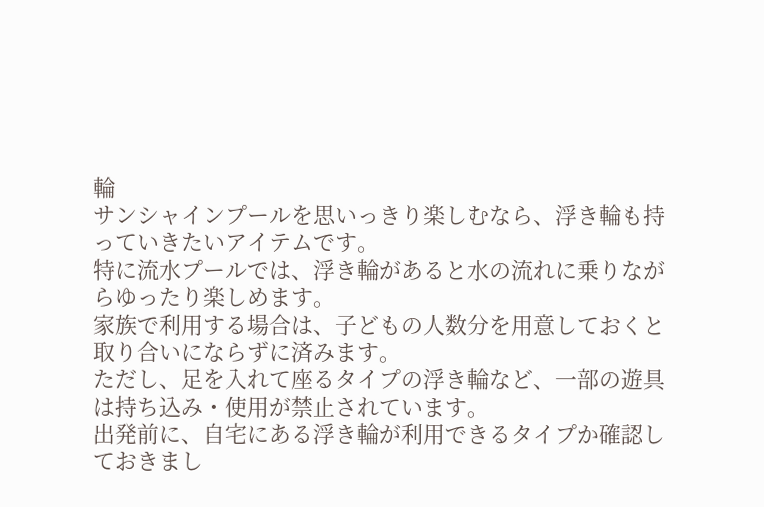輪
サンシャインプールを思いっきり楽しむなら、浮き輪も持っていきたいアイテムです。
特に流水プールでは、浮き輪があると水の流れに乗りながらゆったり楽しめます。
家族で利用する場合は、子どもの人数分を用意しておくと取り合いにならずに済みます。
ただし、足を入れて座るタイプの浮き輪など、一部の遊具は持ち込み・使用が禁止されています。
出発前に、自宅にある浮き輪が利用できるタイプか確認しておきまし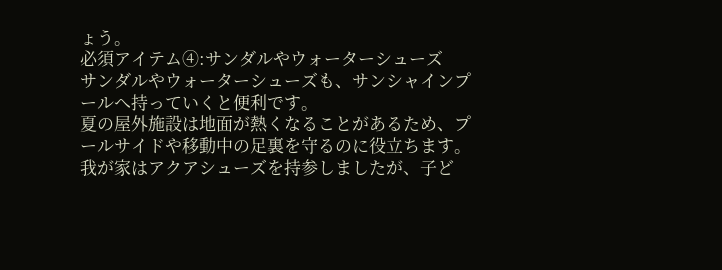ょう。
必須アイテム④:サンダルやウォーターシューズ
サンダルやウォーターシューズも、サンシャインプールへ持っていくと便利です。
夏の屋外施設は地面が熱くなることがあるため、プールサイドや移動中の足裏を守るのに役立ちます。
我が家はアクアシューズを持参しましたが、子ど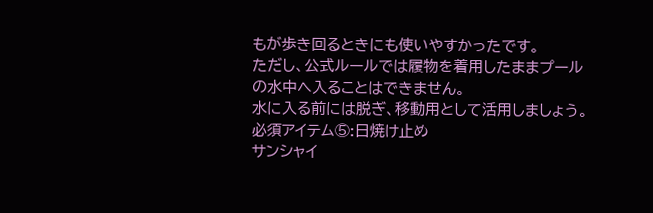もが歩き回るときにも使いやすかったです。
ただし、公式ルールでは履物を着用したままプールの水中へ入ることはできません。
水に入る前には脱ぎ、移動用として活用しましょう。
必須アイテム⑤:日焼け止め
サンシャイ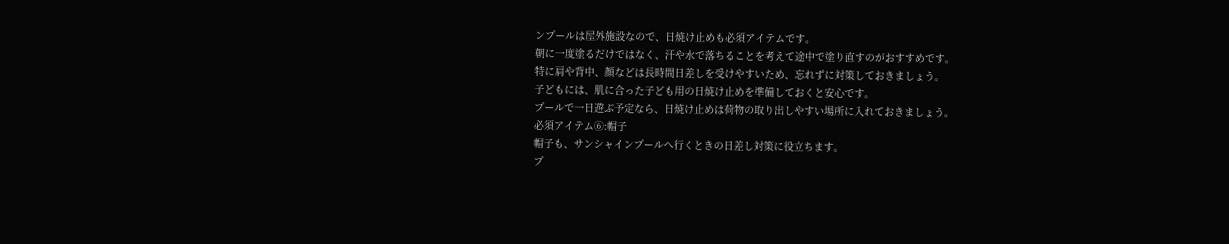ンプールは屋外施設なので、日焼け止めも必須アイテムです。
朝に一度塗るだけではなく、汗や水で落ちることを考えて途中で塗り直すのがおすすめです。
特に肩や背中、顔などは長時間日差しを受けやすいため、忘れずに対策しておきましょう。
子どもには、肌に合った子ども用の日焼け止めを準備しておくと安心です。
プールで一日遊ぶ予定なら、日焼け止めは荷物の取り出しやすい場所に入れておきましょう。
必須アイテム⑥:帽子
帽子も、サンシャインプールへ行くときの日差し対策に役立ちます。
プ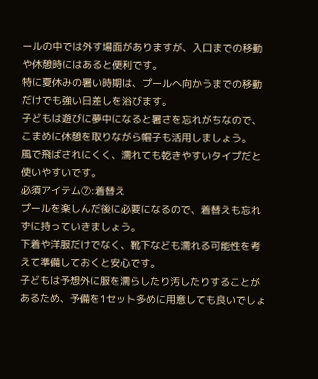ールの中では外す場面がありますが、入口までの移動や休憩時にはあると便利です。
特に夏休みの暑い時期は、プールへ向かうまでの移動だけでも強い日差しを浴びます。
子どもは遊びに夢中になると暑さを忘れがちなので、こまめに休憩を取りながら帽子も活用しましょう。
風で飛ばされにくく、濡れても乾きやすいタイプだと使いやすいです。
必須アイテム⑦:着替え
プールを楽しんだ後に必要になるので、着替えも忘れずに持っていきましょう。
下着や洋服だけでなく、靴下なども濡れる可能性を考えて準備しておくと安心です。
子どもは予想外に服を濡らしたり汚したりすることがあるため、予備を1セット多めに用意しても良いでしょ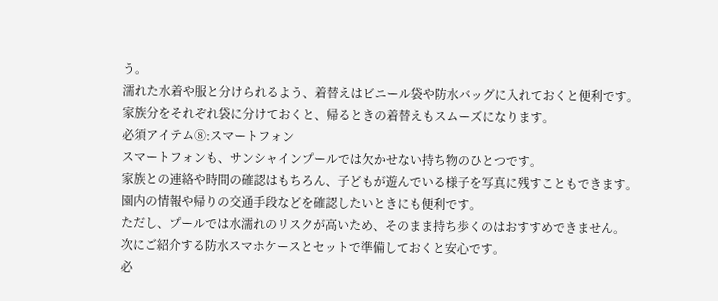う。
濡れた水着や服と分けられるよう、着替えはビニール袋や防水バッグに入れておくと便利です。
家族分をそれぞれ袋に分けておくと、帰るときの着替えもスムーズになります。
必須アイテム⑧:スマートフォン
スマートフォンも、サンシャインプールでは欠かせない持ち物のひとつです。
家族との連絡や時間の確認はもちろん、子どもが遊んでいる様子を写真に残すこともできます。
園内の情報や帰りの交通手段などを確認したいときにも便利です。
ただし、プールでは水濡れのリスクが高いため、そのまま持ち歩くのはおすすめできません。
次にご紹介する防水スマホケースとセットで準備しておくと安心です。
必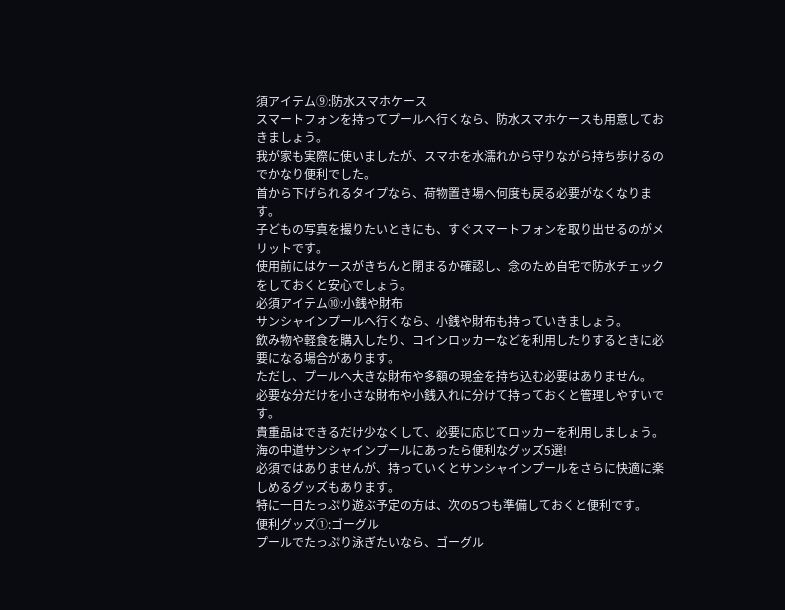須アイテム⑨:防水スマホケース
スマートフォンを持ってプールへ行くなら、防水スマホケースも用意しておきましょう。
我が家も実際に使いましたが、スマホを水濡れから守りながら持ち歩けるのでかなり便利でした。
首から下げられるタイプなら、荷物置き場へ何度も戻る必要がなくなります。
子どもの写真を撮りたいときにも、すぐスマートフォンを取り出せるのがメリットです。
使用前にはケースがきちんと閉まるか確認し、念のため自宅で防水チェックをしておくと安心でしょう。
必須アイテム⑩:小銭や財布
サンシャインプールへ行くなら、小銭や財布も持っていきましょう。
飲み物や軽食を購入したり、コインロッカーなどを利用したりするときに必要になる場合があります。
ただし、プールへ大きな財布や多額の現金を持ち込む必要はありません。
必要な分だけを小さな財布や小銭入れに分けて持っておくと管理しやすいです。
貴重品はできるだけ少なくして、必要に応じてロッカーを利用しましょう。
海の中道サンシャインプールにあったら便利なグッズ5選!
必須ではありませんが、持っていくとサンシャインプールをさらに快適に楽しめるグッズもあります。
特に一日たっぷり遊ぶ予定の方は、次の5つも準備しておくと便利です。
便利グッズ①:ゴーグル
プールでたっぷり泳ぎたいなら、ゴーグル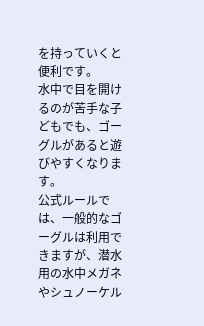を持っていくと便利です。
水中で目を開けるのが苦手な子どもでも、ゴーグルがあると遊びやすくなります。
公式ルールでは、一般的なゴーグルは利用できますが、潜水用の水中メガネやシュノーケル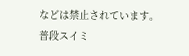などは禁止されています。
普段スイミ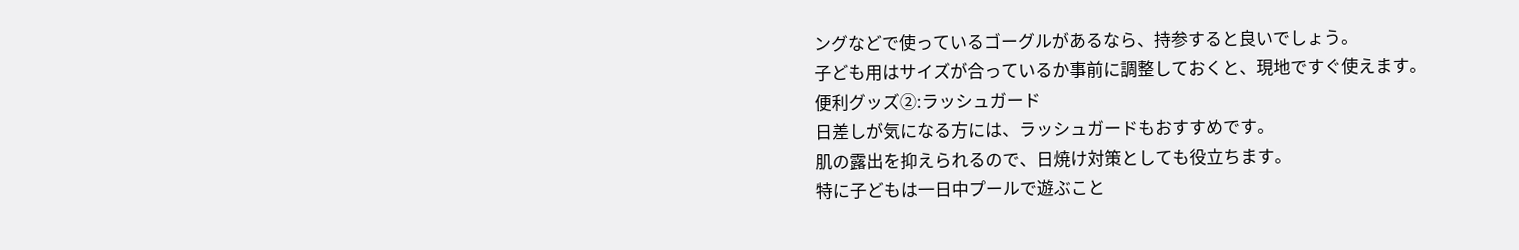ングなどで使っているゴーグルがあるなら、持参すると良いでしょう。
子ども用はサイズが合っているか事前に調整しておくと、現地ですぐ使えます。
便利グッズ②:ラッシュガード
日差しが気になる方には、ラッシュガードもおすすめです。
肌の露出を抑えられるので、日焼け対策としても役立ちます。
特に子どもは一日中プールで遊ぶこと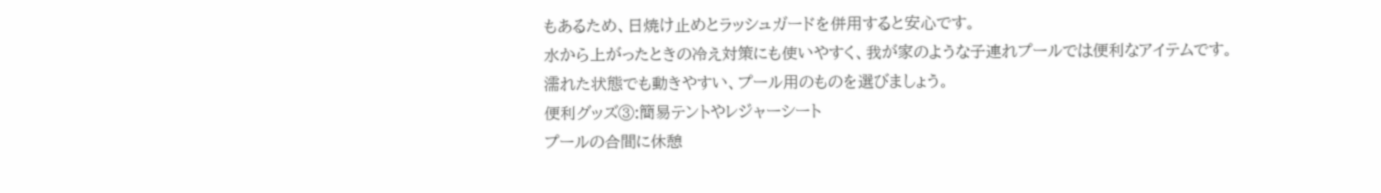もあるため、日焼け止めとラッシュガードを併用すると安心です。
水から上がったときの冷え対策にも使いやすく、我が家のような子連れプールでは便利なアイテムです。
濡れた状態でも動きやすい、プール用のものを選びましょう。
便利グッズ③:簡易テントやレジャーシート
プールの合間に休憩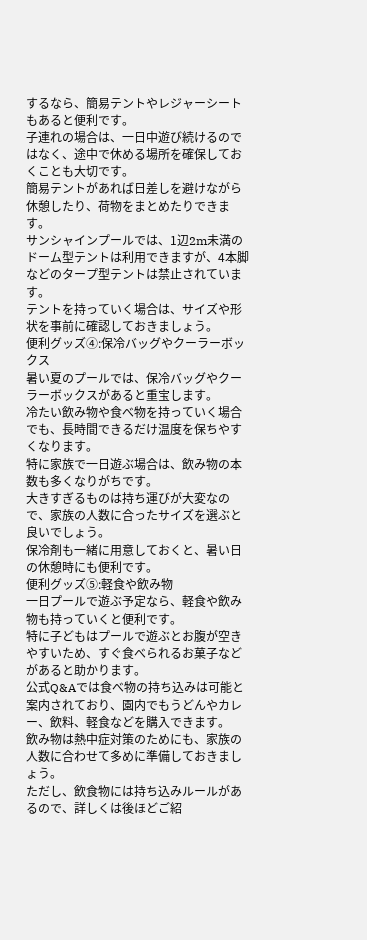するなら、簡易テントやレジャーシートもあると便利です。
子連れの場合は、一日中遊び続けるのではなく、途中で休める場所を確保しておくことも大切です。
簡易テントがあれば日差しを避けながら休憩したり、荷物をまとめたりできます。
サンシャインプールでは、1辺2m未満のドーム型テントは利用できますが、4本脚などのタープ型テントは禁止されています。
テントを持っていく場合は、サイズや形状を事前に確認しておきましょう。
便利グッズ④:保冷バッグやクーラーボックス
暑い夏のプールでは、保冷バッグやクーラーボックスがあると重宝します。
冷たい飲み物や食べ物を持っていく場合でも、長時間できるだけ温度を保ちやすくなります。
特に家族で一日遊ぶ場合は、飲み物の本数も多くなりがちです。
大きすぎるものは持ち運びが大変なので、家族の人数に合ったサイズを選ぶと良いでしょう。
保冷剤も一緒に用意しておくと、暑い日の休憩時にも便利です。
便利グッズ⑤:軽食や飲み物
一日プールで遊ぶ予定なら、軽食や飲み物も持っていくと便利です。
特に子どもはプールで遊ぶとお腹が空きやすいため、すぐ食べられるお菓子などがあると助かります。
公式Q&Aでは食べ物の持ち込みは可能と案内されており、園内でもうどんやカレー、飲料、軽食などを購入できます。
飲み物は熱中症対策のためにも、家族の人数に合わせて多めに準備しておきましょう。
ただし、飲食物には持ち込みルールがあるので、詳しくは後ほどご紹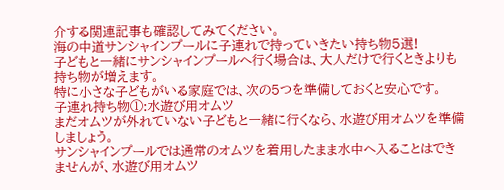介する関連記事も確認してみてください。
海の中道サンシャインプールに子連れで持っていきたい持ち物5選!
子どもと一緒にサンシャインプールへ行く場合は、大人だけで行くときよりも持ち物が増えます。
特に小さな子どもがいる家庭では、次の5つを準備しておくと安心です。
子連れ持ち物①:水遊び用オムツ
まだオムツが外れていない子どもと一緒に行くなら、水遊び用オムツを準備しましょう。
サンシャインプールでは通常のオムツを着用したまま水中へ入ることはできませんが、水遊び用オムツ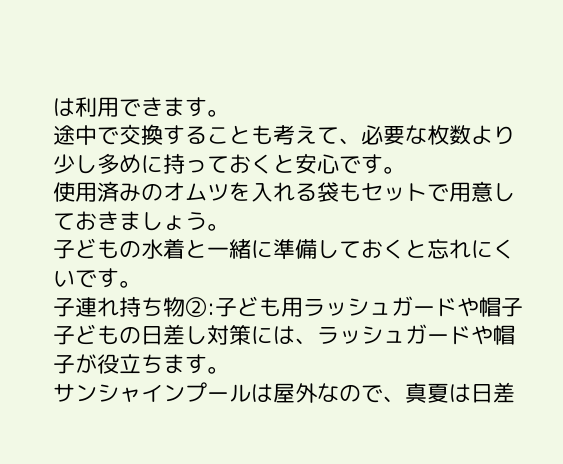は利用できます。
途中で交換することも考えて、必要な枚数より少し多めに持っておくと安心です。
使用済みのオムツを入れる袋もセットで用意しておきましょう。
子どもの水着と一緒に準備しておくと忘れにくいです。
子連れ持ち物②:子ども用ラッシュガードや帽子
子どもの日差し対策には、ラッシュガードや帽子が役立ちます。
サンシャインプールは屋外なので、真夏は日差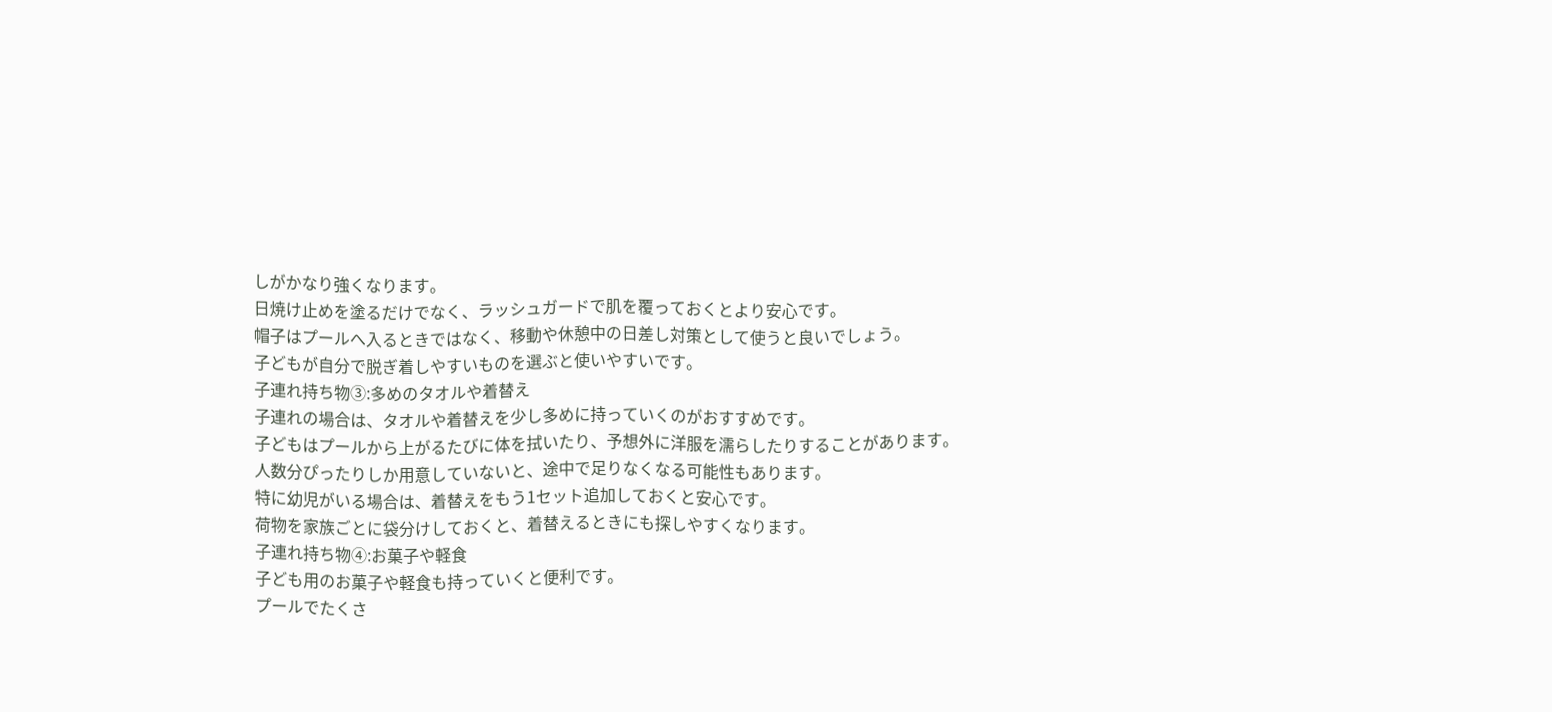しがかなり強くなります。
日焼け止めを塗るだけでなく、ラッシュガードで肌を覆っておくとより安心です。
帽子はプールへ入るときではなく、移動や休憩中の日差し対策として使うと良いでしょう。
子どもが自分で脱ぎ着しやすいものを選ぶと使いやすいです。
子連れ持ち物③:多めのタオルや着替え
子連れの場合は、タオルや着替えを少し多めに持っていくのがおすすめです。
子どもはプールから上がるたびに体を拭いたり、予想外に洋服を濡らしたりすることがあります。
人数分ぴったりしか用意していないと、途中で足りなくなる可能性もあります。
特に幼児がいる場合は、着替えをもう1セット追加しておくと安心です。
荷物を家族ごとに袋分けしておくと、着替えるときにも探しやすくなります。
子連れ持ち物④:お菓子や軽食
子ども用のお菓子や軽食も持っていくと便利です。
プールでたくさ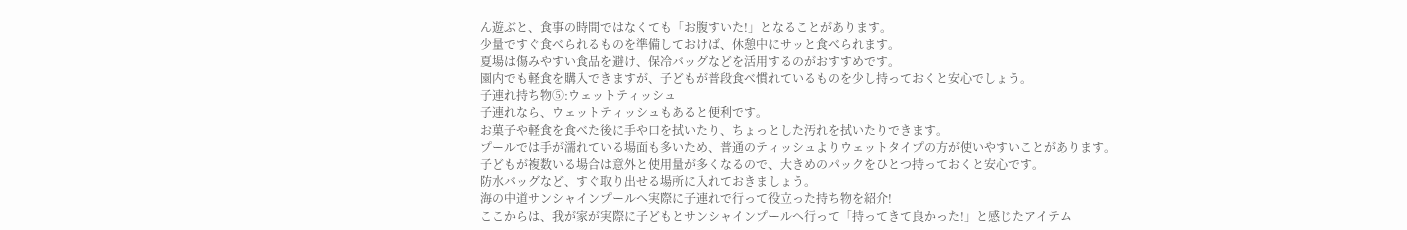ん遊ぶと、食事の時間ではなくても「お腹すいた!」となることがあります。
少量ですぐ食べられるものを準備しておけば、休憩中にサッと食べられます。
夏場は傷みやすい食品を避け、保冷バッグなどを活用するのがおすすめです。
園内でも軽食を購入できますが、子どもが普段食べ慣れているものを少し持っておくと安心でしょう。
子連れ持ち物⑤:ウェットティッシュ
子連れなら、ウェットティッシュもあると便利です。
お菓子や軽食を食べた後に手や口を拭いたり、ちょっとした汚れを拭いたりできます。
プールでは手が濡れている場面も多いため、普通のティッシュよりウェットタイプの方が使いやすいことがあります。
子どもが複数いる場合は意外と使用量が多くなるので、大きめのパックをひとつ持っておくと安心です。
防水バッグなど、すぐ取り出せる場所に入れておきましょう。
海の中道サンシャインプールへ実際に子連れで行って役立った持ち物を紹介!
ここからは、我が家が実際に子どもとサンシャインプールへ行って「持ってきて良かった!」と感じたアイテム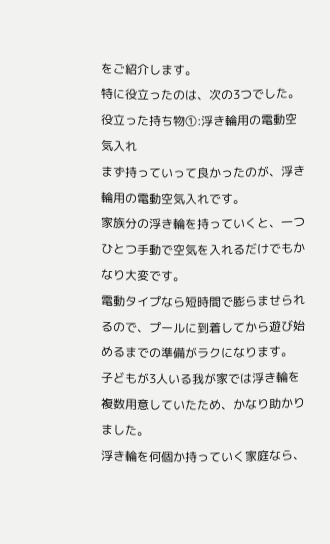をご紹介します。
特に役立ったのは、次の3つでした。
役立った持ち物①:浮き輪用の電動空気入れ
まず持っていって良かったのが、浮き輪用の電動空気入れです。
家族分の浮き輪を持っていくと、一つひとつ手動で空気を入れるだけでもかなり大変です。
電動タイプなら短時間で膨らませられるので、プールに到着してから遊び始めるまでの準備がラクになります。
子どもが3人いる我が家では浮き輪を複数用意していたため、かなり助かりました。
浮き輪を何個か持っていく家庭なら、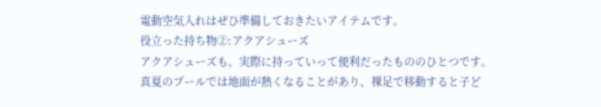電動空気入れはぜひ準備しておきたいアイテムです。
役立った持ち物②:アクアシューズ
アクアシューズも、実際に持っていって便利だったもののひとつです。
真夏のプールでは地面が熱くなることがあり、裸足で移動すると子ど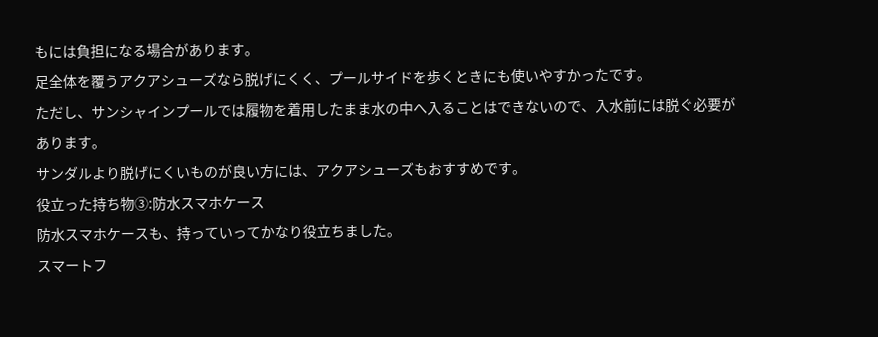もには負担になる場合があります。
足全体を覆うアクアシューズなら脱げにくく、プールサイドを歩くときにも使いやすかったです。
ただし、サンシャインプールでは履物を着用したまま水の中へ入ることはできないので、入水前には脱ぐ必要があります。
サンダルより脱げにくいものが良い方には、アクアシューズもおすすめです。
役立った持ち物③:防水スマホケース
防水スマホケースも、持っていってかなり役立ちました。
スマートフ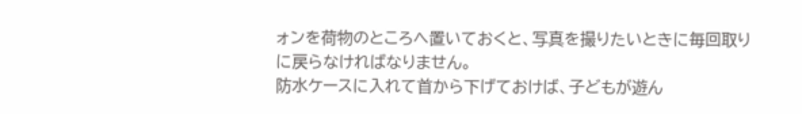ォンを荷物のところへ置いておくと、写真を撮りたいときに毎回取りに戻らなければなりません。
防水ケースに入れて首から下げておけば、子どもが遊ん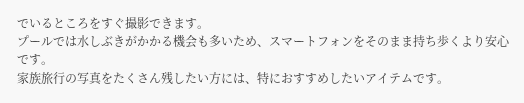でいるところをすぐ撮影できます。
プールでは水しぶきがかかる機会も多いため、スマートフォンをそのまま持ち歩くより安心です。
家族旅行の写真をたくさん残したい方には、特におすすめしたいアイテムです。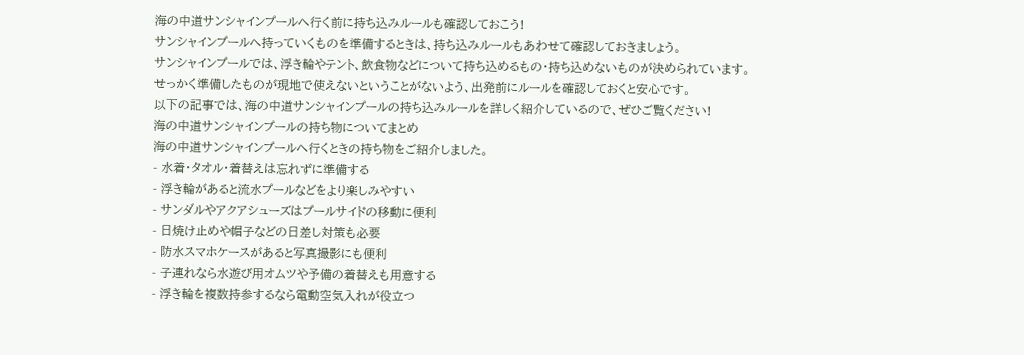海の中道サンシャインプールへ行く前に持ち込みルールも確認しておこう!
サンシャインプールへ持っていくものを準備するときは、持ち込みルールもあわせて確認しておきましょう。
サンシャインプールでは、浮き輪やテント、飲食物などについて持ち込めるもの・持ち込めないものが決められています。
せっかく準備したものが現地で使えないということがないよう、出発前にルールを確認しておくと安心です。
以下の記事では、海の中道サンシャインプールの持ち込みルールを詳しく紹介しているので、ぜひご覧ください!
海の中道サンシャインプールの持ち物についてまとめ
海の中道サンシャインプールへ行くときの持ち物をご紹介しました。
- 水着・タオル・着替えは忘れずに準備する
- 浮き輪があると流水プールなどをより楽しみやすい
- サンダルやアクアシューズはプールサイドの移動に便利
- 日焼け止めや帽子などの日差し対策も必要
- 防水スマホケースがあると写真撮影にも便利
- 子連れなら水遊び用オムツや予備の着替えも用意する
- 浮き輪を複数持参するなら電動空気入れが役立つ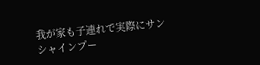我が家も子連れで実際にサンシャインプー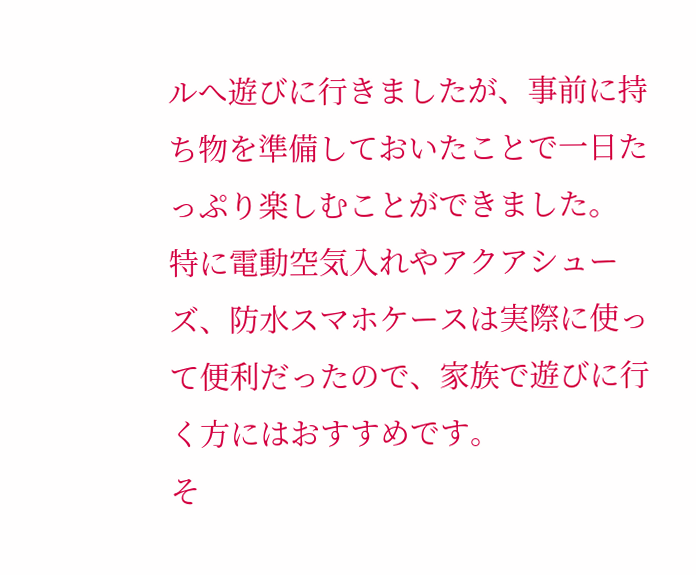ルへ遊びに行きましたが、事前に持ち物を準備しておいたことで一日たっぷり楽しむことができました。
特に電動空気入れやアクアシューズ、防水スマホケースは実際に使って便利だったので、家族で遊びに行く方にはおすすめです。
そ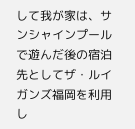して我が家は、サンシャインプールで遊んだ後の宿泊先としてザ・ルイガンズ福岡を利用し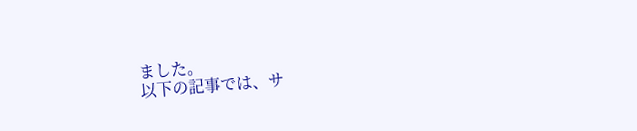ました。
以下の記事では、サ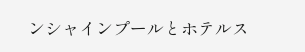ンシャインプールとホテルス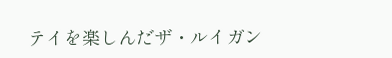テイを楽しんだザ・ルイガン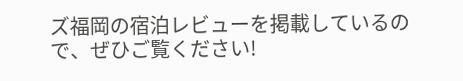ズ福岡の宿泊レビューを掲載しているので、ぜひご覧ください!